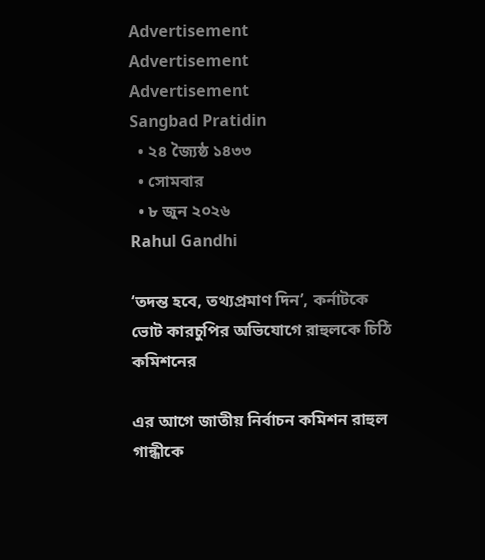Advertisement
Advertisement
Advertisement
Sangbad Pratidin
  • ২৪ জ্যৈষ্ঠ ১৪৩৩
  • সোমবার
  • ৮ জুন ২০২৬
Rahul Gandhi

‘তদন্ত হবে, তথ্যপ্রমাণ দিন’, কর্নাটকে ভোট কারচুপির অভিযোগে রাহুলকে চিঠি কমিশনের

এর আগে জাতীয় নির্বাচন কমিশন রাহুল গান্ধীকে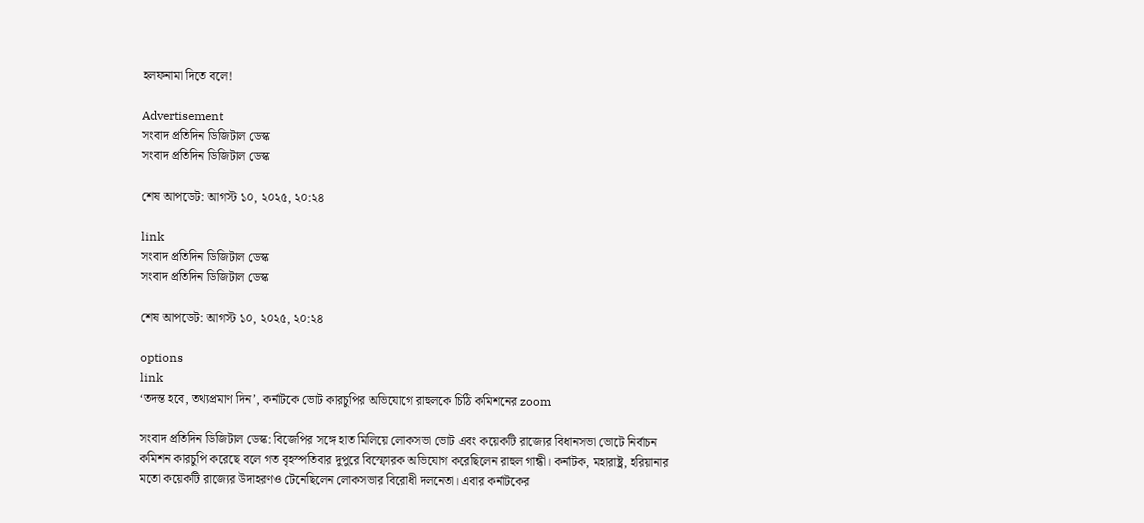হলফনামা দিতে বলে!

Advertisement
সংবাদ প্রতিদিন ডিজিটাল ডেস্ক
সংবাদ প্রতিদিন ডিজিটাল ডেস্ক

শেষ আপডেট: আগস্ট ১০, ২০২৫, ২০:২৪

link
সংবাদ প্রতিদিন ডিজিটাল ডেস্ক
সংবাদ প্রতিদিন ডিজিটাল ডেস্ক

শেষ আপডেট: আগস্ট ১০, ২০২৫, ২০:২৪

options
link
‘তদন্ত হবে, তথ্যপ্রমাণ দিন’, কর্নাটকে ভোট কারচুপির অভিযোগে রাহুলকে চিঠি কমিশনের zoom

সংবাদ প্রতিদিন ডিজিটাল ডেস্ক: বিজেপির সঙ্গে হাত মিলিয়ে লোকসভা ভোট এবং কয়েকটি রাজ্যের বিধানসভা ভোটে নির্বাচন কমিশন কারচুপি করেছে বলে গত বৃহস্পতিবার দুপুরে বিস্ফোরক অভিযোগ করেছিলেন রাহুল গান্ধী। কর্নাটক, মহারাষ্ট্র, হরিয়ানার মতো কয়েকটি রাজ্যের উদাহরণও টেনেছিলেন লোকসভার বিরোধী দলনেতা। এবার কর্নাটকের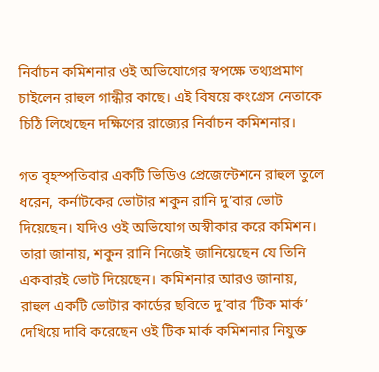নির্বাচন কমিশনার ওই অভিযোগের স্বপক্ষে তথ্যপ্রমাণ চাইলেন রাহুল গান্ধীর কাছে। এই বিষয়ে কংগ্রেস নেতাকে চিঠি লিখেছেন দক্ষিণের রাজ্যের নির্বাচন কমিশনার।

গত বৃহস্পতিবার একটি ভিডিও প্রেজেন্টেশনে রাহুল তুলে ধরেন, কর্নাটকের ভোটার শকুন রানি দু’বার ভোট দিয়েছেন। যদিও ওই অভিযোগ অস্বীকার করে কমিশন। তারা জানায়, শকুন রানি নিজেই জানিয়েছেন যে তিনি একবারই ভোট দিয়েছেন। কমিশনার আরও জানায়, রাহুল একটি ভোটার কার্ডের ছবিতে দু’বার ‘টিক মার্ক’ দেখিয়ে দাবি করেছেন ওই টিক মার্ক কমিশনার নিযুক্ত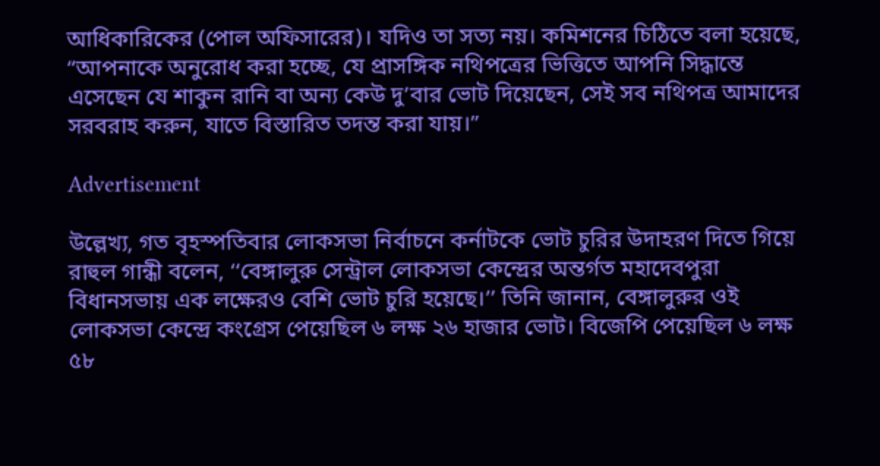আধিকারিকের (পোল অফিসারের)। যদিও তা সত্য নয়। কমিশনের চিঠিতে বলা হয়েছে, “আপনাকে অনুরোধ করা হচ্ছে, যে প্রাসঙ্গিক নথিপত্রের ভিত্তিতে আপনি সিদ্ধান্তে এসেছেন যে শাকুন রানি বা অন্য কেউ দু’বার ভোট দিয়েছেন, সেই সব নথিপত্র আমাদের সরবরাহ করুন, যাতে বিস্তারিত তদন্ত করা যায়।”

Advertisement

উল্লেখ্য, গত বৃহস্পতিবার লোকসভা নির্বাচনে কর্নাটকে ভোট চুরির উদাহরণ দিতে গিয়ে রাহুল গান্ধী বলেন, ‘‘বেঙ্গালুরু সেন্ট্রাল লোকসভা কেন্দ্রের অন্তর্গত মহাদেবপুরা বিধানসভায় এক লক্ষেরও বেশি ভোট চুরি হয়েছে।’’ তিনি জানান, বেঙ্গালুরুর ওই লোকসভা কেন্দ্রে কংগ্রেস পেয়েছিল ৬ লক্ষ ২৬ হাজার ভোট। বিজেপি পেয়েছিল ৬ লক্ষ ৫৮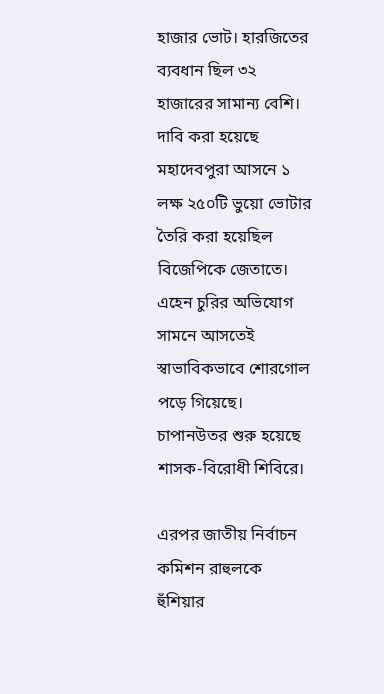হাজার ভোট। হারজিতের ব্যবধান ছিল ৩২ হাজারের সামান্য বেশি। দাবি করা হয়েছে মহাদেবপুরা আসনে ১ লক্ষ ২৫০টি ভুয়ো ভোটার তৈরি করা হয়েছিল বিজেপিকে জেতাতে। এহেন চুরির অভিযোগ সামনে আসতেই স্বাভাবিকভাবে শোরগোল পড়ে গিয়েছে। চাপানউতর শুরু হয়েছে শাসক-বিরোধী শিবিরে।

এরপর জাতীয় নির্বাচন কমিশন রাহুলকে হুঁশিয়ার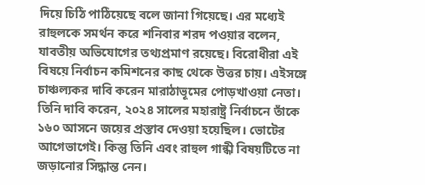দিয়ে চিঠি পাঠিয়েছে বলে জানা গিয়েছে। এর মধ্যেই রাহুলকে সমর্থন করে শনিবার শরদ পওয়ার বলেন, যাবতীয় অভিযোগের তথ্যপ্রমাণ রয়েছে। বিরোধীরা এই বিষয়ে নির্বাচন কমিশনের কাছ থেকে উত্তর চায়। এইসঙ্গে চাঞ্চল্যকর দাবি করেন মারাঠাভূমের পোড়খাওয়া নেতা। তিনি দাবি করেন, ২০২৪ সালের মহারাষ্ট্র নির্বাচনে তাঁকে ১৬০ আসনে জয়ের প্রস্তাব দেওয়া হয়েছিল। ভোটের আগেভাগেই। কিন্তু তিনি এবং রাহুল গান্ধী বিষয়টিতে না জড়ানোর সিদ্ধান্ত নেন।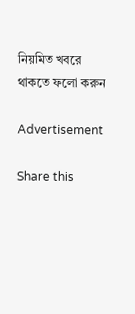নিয়মিত খবরে থাকতে ফলো করুন

Advertisement

Share this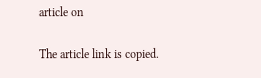article on

The article link is copied.